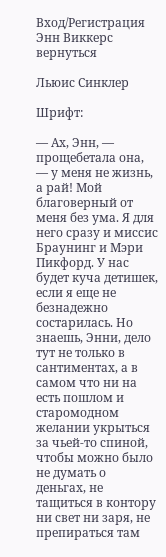Вход/Регистрация
Энн Виккерс
вернуться

Льюис Синклер

Шрифт:

— Ах, Энн, — прощебетала она, — у меня не жизнь, а рай! Мой благоверный от меня без ума. Я для него сразу и миссис Браунинг и Мэри Пикфорд. У нас будет куча детишек, если я еще не безнадежно состарилась. Но знаешь, Энни, дело тут не только в сантиментах, а в самом что ни на есть пошлом и старомодном желании укрыться за чьей-то спиной, чтобы можно было не думать о деньгах, не тащиться в контору ни свет ни заря, не препираться там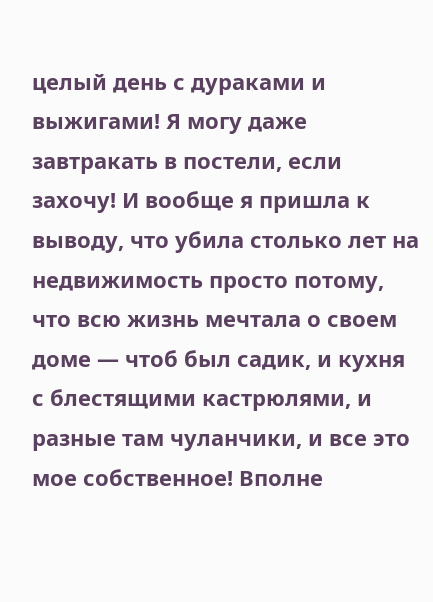целый день с дураками и выжигами! Я могу даже завтракать в постели, если захочу! И вообще я пришла к выводу, что убила столько лет на недвижимость просто потому, что всю жизнь мечтала о своем доме — чтоб был садик, и кухня с блестящими кастрюлями, и разные там чуланчики, и все это мое собственное! Вполне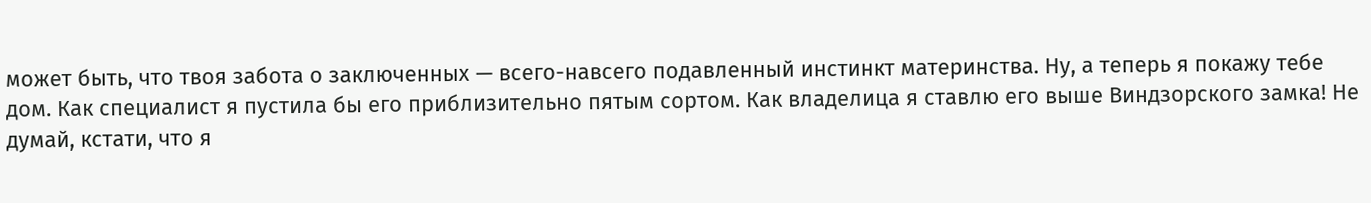может быть, что твоя забота о заключенных — всего-навсего подавленный инстинкт материнства. Ну, а теперь я покажу тебе дом. Как специалист я пустила бы его приблизительно пятым сортом. Как владелица я ставлю его выше Виндзорского замка! Не думай, кстати, что я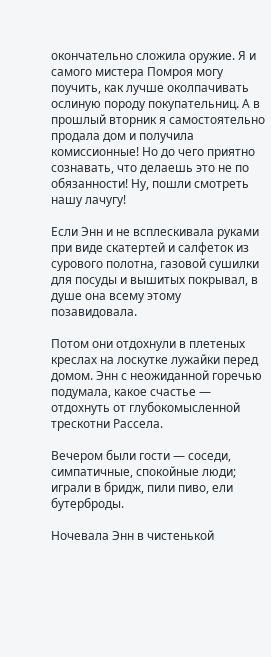окончательно сложила оружие. Я и самого мистера Помроя могу поучить, как лучше околпачивать ослиную породу покупательниц. А в прошлый вторник я самостоятельно продала дом и получила комиссионные! Но до чего приятно сознавать, что делаешь это не по обязанности! Ну, пошли смотреть нашу лачугу!

Если Энн и не всплескивала руками при виде скатертей и салфеток из сурового полотна, газовой сушилки для посуды и вышитых покрывал, в душе она всему этому позавидовала.

Потом они отдохнули в плетеных креслах на лоскутке лужайки перед домом. Энн с неожиданной горечью подумала, какое счастье — отдохнуть от глубокомысленной трескотни Рассела.

Вечером были гости — соседи, симпатичные, спокойные люди; играли в бридж, пили пиво, ели бутерброды.

Ночевала Энн в чистенькой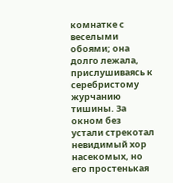комнатке с веселыми обоями; она долго лежала, прислушиваясь к серебристому журчанию тишины. За окном без устали стрекотал невидимый хор насекомых, но его простенькая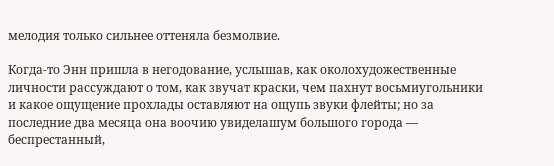мелодия только сильнее оттеняла безмолвие.

Когда-то Энн пришла в негодование, услышав, как околохудожественные личности рассуждают о том, как звучат краски, чем пахнут восьмиугольники и какое ощущение прохлады оставляют на ощупь звуки флейты; но за последние два месяца она воочию увиделашум большого города — беспрестанный,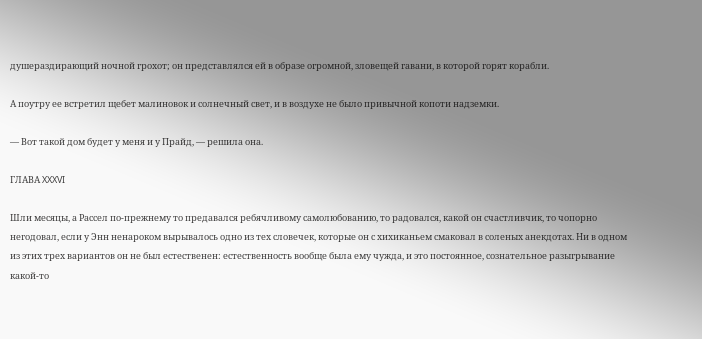душераздирающий ночной грохот; он представлялся ей в образе огромной, зловещей гавани, в которой горят корабли.

А поутру ее встретил щебет малиновок и солнечный свет, и в воздухе не было привычной копоти надземки.

— Вот такой дом будет у меня и у Прайд, — решила она.

ГЛАВА XXXVI

Шли месяцы, а Рассел по-прежнему то предавался ребячливому самолюбованию, то радовался, какой он счастливчик, то чопорно негодовал, если у Энн ненароком вырывалось одно из тех словечек, которые он с хихиканьем смаковал в соленых анекдотах. Ни в одном из этих трех вариантов он не был естественен: естественность вообще была ему чужда, и это постоянное, сознательное разыгрывание какой-то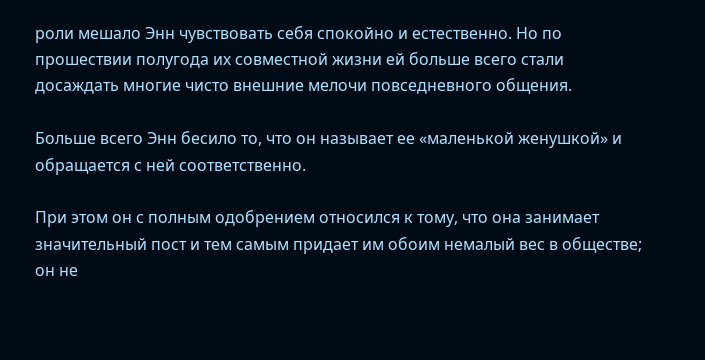роли мешало Энн чувствовать себя спокойно и естественно. Но по прошествии полугода их совместной жизни ей больше всего стали досаждать многие чисто внешние мелочи повседневного общения.

Больше всего Энн бесило то, что он называет ее «маленькой женушкой» и обращается с ней соответственно.

При этом он с полным одобрением относился к тому, что она занимает значительный пост и тем самым придает им обоим немалый вес в обществе; он не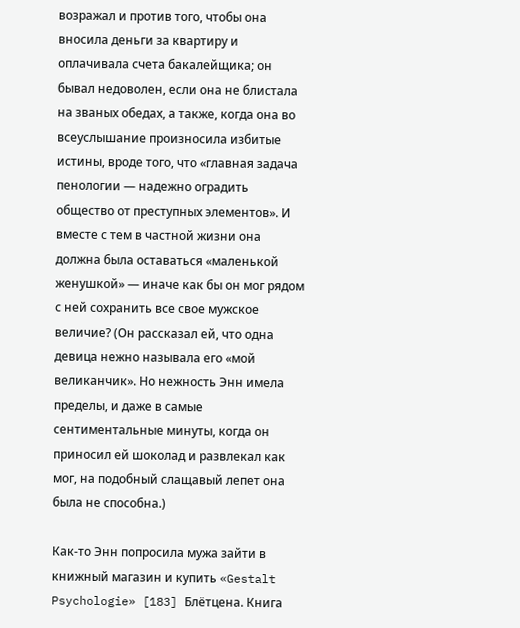возражал и против того, чтобы она вносила деньги за квартиру и оплачивала счета бакалейщика; он бывал недоволен, если она не блистала на званых обедах, а также, когда она во всеуслышание произносила избитые истины, вроде того, что «главная задача пенологии — надежно оградить общество от преступных элементов». И вместе с тем в частной жизни она должна была оставаться «маленькой женушкой» — иначе как бы он мог рядом с ней сохранить все свое мужское величие? (Он рассказал ей, что одна девица нежно называла его «мой великанчик». Но нежность Энн имела пределы, и даже в самые сентиментальные минуты, когда он приносил ей шоколад и развлекал как мог, на подобный слащавый лепет она была не способна.)

Как-то Энн попросила мужа зайти в книжный магазин и купить «Gestalt Psychologie» [183] Блётцена. Книга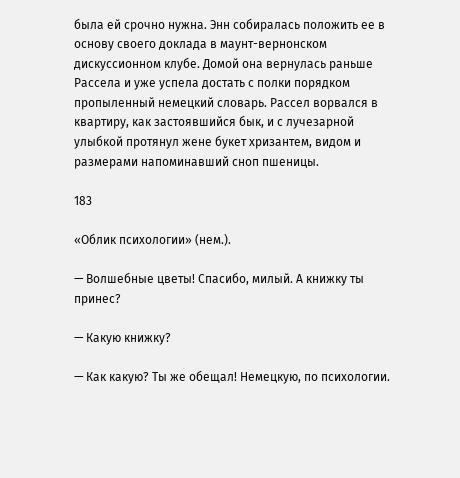была ей срочно нужна. Энн собиралась положить ее в основу своего доклада в маунт-вернонском дискуссионном клубе. Домой она вернулась раньше Рассела и уже успела достать с полки порядком пропыленный немецкий словарь. Рассел ворвался в квартиру, как застоявшийся бык, и с лучезарной улыбкой протянул жене букет хризантем, видом и размерами напоминавший сноп пшеницы.

183

«Облик психологии» (нем.).

— Волшебные цветы! Спасибо, милый. А книжку ты принес?

— Какую книжку?

— Как какую? Ты же обещал! Немецкую, по психологии.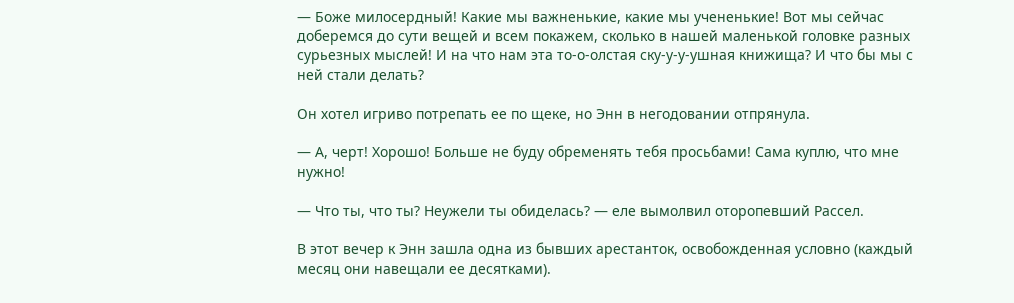— Боже милосердный! Какие мы важненькие, какие мы учененькие! Вот мы сейчас доберемся до сути вещей и всем покажем, сколько в нашей маленькой головке разных сурьезных мыслей! И на что нам эта то-о-олстая ску-у-у-ушная книжища? И что бы мы с ней стали делать?

Он хотел игриво потрепать ее по щеке, но Энн в негодовании отпрянула.

— А, черт! Хорошо! Больше не буду обременять тебя просьбами! Сама куплю, что мне нужно!

— Что ты, что ты? Неужели ты обиделась? — еле вымолвил оторопевший Рассел.

В этот вечер к Энн зашла одна из бывших арестанток, освобожденная условно (каждый месяц они навещали ее десятками).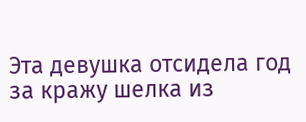Эта девушка отсидела год за кражу шелка из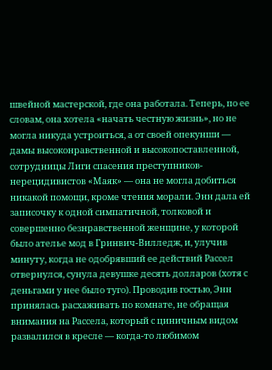швейной мастерской, где она работала. Теперь, по ее словам, она хотела «начать честную жизнь», но не могла никуда устроиться, а от своей опекунши — дамы высоконравственной и высокопоставленной, сотрудницы Лиги спасения преступников-нерецидивистов «Маяк» — она не могла добиться никакой помощи, кроме чтения морали. Энн дала ей записочку к одной симпатичной, толковой и совершенно безнравственной женщине, у которой было ателье мод в Гринвич-Вилледж, и, улучив минуту, когда не одобрявший ее действий Рассел отвернулся, сунула девушке десять долларов (хотя с деньгами у нее было туго). Проводив гостью, Энн принялась расхаживать по комнате, не обращая внимания на Рассела, который с циничным видом развалился в кресле — когда-то любимом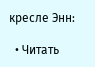кресле Энн:

  • Читать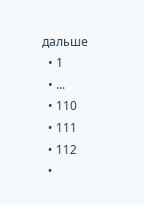дальше
  • 1
  • ...
  • 110
  • 111
  • 112
  •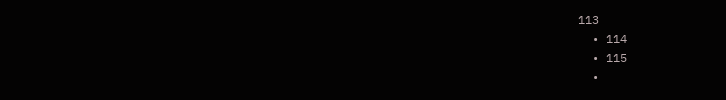113
  • 114
  • 115
  •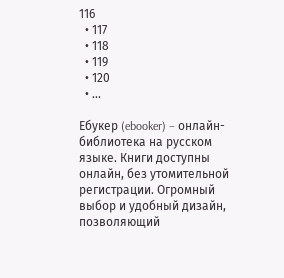116
  • 117
  • 118
  • 119
  • 120
  • ...

Ебукер (ebooker) – онлайн-библиотека на русском языке. Книги доступны онлайн, без утомительной регистрации. Огромный выбор и удобный дизайн, позволяющий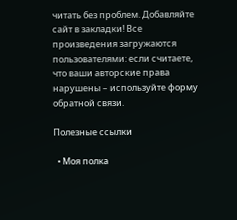читать без проблем. Добавляйте сайт в закладки! Все произведения загружаются пользователями: если считаете, что ваши авторские права нарушены – используйте форму обратной связи.

Полезные ссылки

  • Моя полка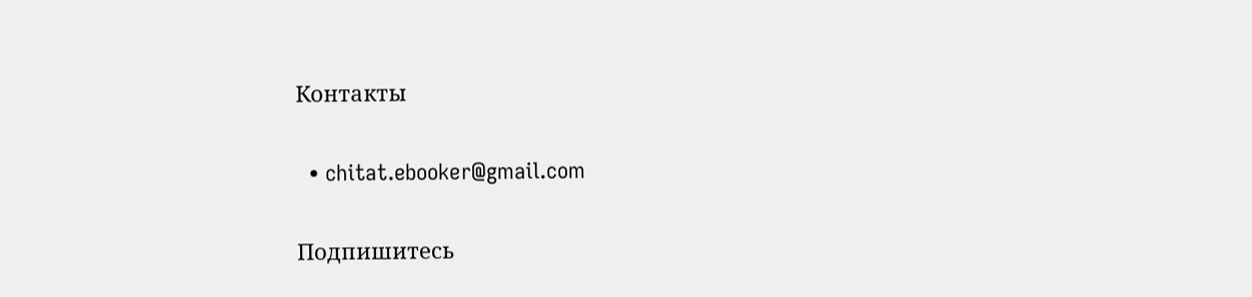Контакты

  • chitat.ebooker@gmail.com

Подпишитесь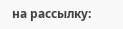на рассылку: